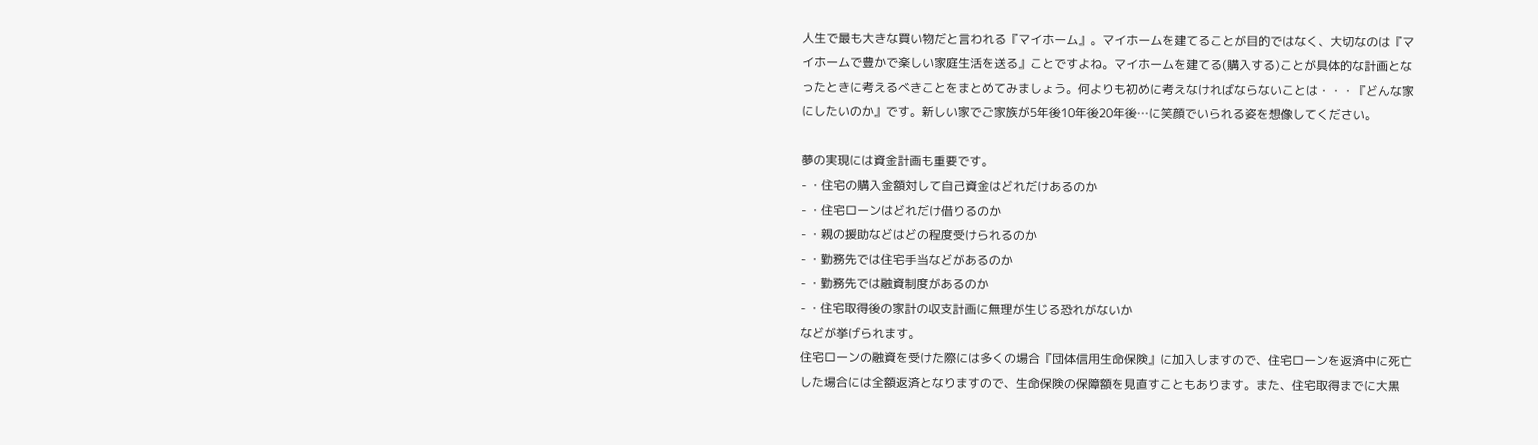人生で最も大きな買い物だと言われる『マイホーム』。マイホームを建てることが目的ではなく、大切なのは『マイホームで豊かで楽しい家庭生活を送る』ことですよね。マイホームを建てる(購入する)ことが具体的な計画となったときに考えるべきことをまとめてみましょう。何よりも初めに考えなければならないことは・・・『どんな家にしたいのか』です。新しい家でご家族が5年後10年後20年後…に笑顔でいられる姿を想像してください。

夢の実現には資金計画も重要です。
- ・住宅の購入金額対して自己資金はどれだけあるのか
- ・住宅ローンはどれだけ借りるのか
- ・親の援助などはどの程度受けられるのか
- ・勤務先では住宅手当などがあるのか
- ・勤務先では融資制度があるのか
- ・住宅取得後の家計の収支計画に無理が生じる恐れがないか
などが挙げられます。
住宅ローンの融資を受けた際には多くの場合『団体信用生命保険』に加入しますので、住宅ローンを返済中に死亡した場合には全額返済となりますので、生命保険の保障額を見直すこともあります。また、住宅取得までに大黒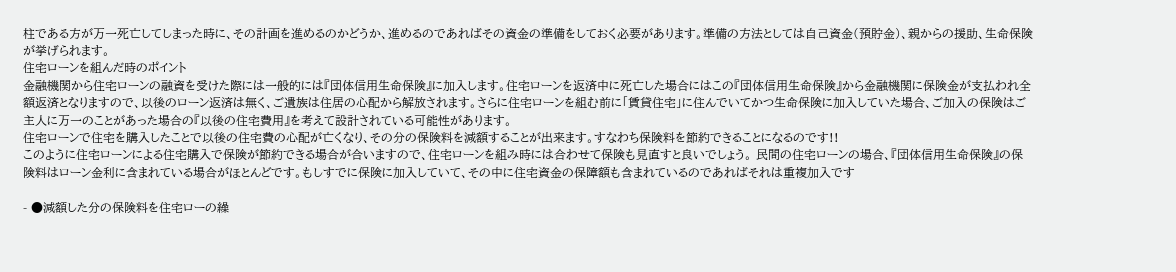柱である方が万一死亡してしまった時に、その計画を進めるのかどうか、進めるのであればその資金の準備をしておく必要があります。準備の方法としては自己資金(預貯金)、親からの援助、生命保険が挙げられます。
住宅ローンを組んだ時のポイント
金融機関から住宅ローンの融資を受けた際には一般的には『団体信用生命保険』に加入します。住宅ローンを返済中に死亡した場合にはこの『団体信用生命保険』から金融機関に保険金が支払われ全額返済となりますので、以後のローン返済は無く、ご遺族は住居の心配から解放されます。さらに住宅ローンを組む前に「賃貸住宅」に住んでいてかつ生命保険に加入していた場合、ご加入の保険はご主人に万一のことがあった場合の『以後の住宅費用』を考えて設計されている可能性があります。
住宅ローンで住宅を購入したことで以後の住宅費の心配が亡くなり、その分の保険料を減額することが出来ます。すなわち保険料を節約できることになるのです!!
このように住宅ローンによる住宅購入で保険が節約できる場合が合いますので、住宅ローンを組み時には合わせて保険も見直すと良いでしょう。 民間の住宅ローンの場合、『団体信用生命保険』の保険料はローン金利に含まれている場合がほとんどです。もしすでに保険に加入していて、その中に住宅資金の保障額も含まれているのであればそれは重複加入です

- ●減額した分の保険料を住宅ローの繰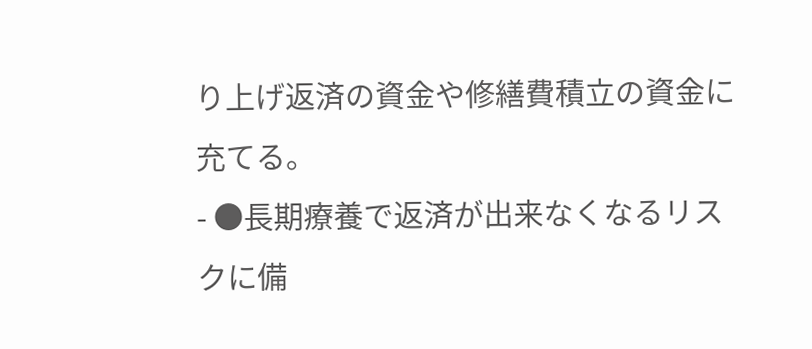り上げ返済の資金や修繕費積立の資金に充てる。
- ●長期療養で返済が出来なくなるリスクに備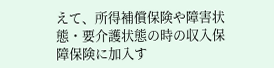えて、所得補償保険や障害状態・要介護状態の時の収入保障保険に加入す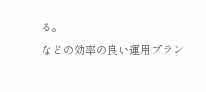る。
などの効率の良い運用プラン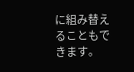に組み替えることもできます。